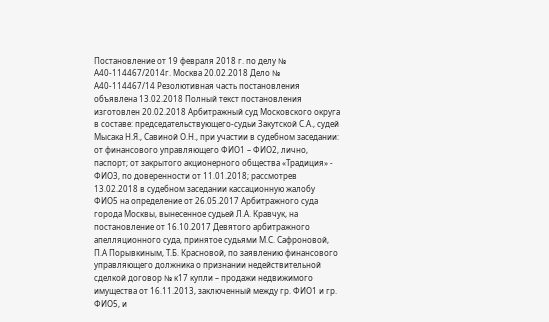Постановление от 19 февраля 2018 г. по делу № А40-114467/2014г. Москва 20.02.2018 Дело № А40-114467/14 Резолютивная часть постановления объявлена 13.02.2018 Полный текст постановления изготовлен 20.02.2018 Арбитражный суд Московского округа в составе: председательствующего-судьи Закутской С.А., судей Мысака Н.Я., Савиной О.Н., при участии в судебном заседании: от финансового управляющего ФИО1 – ФИО2, лично, паспорт; от закрытого акционерного общества «Традиция» - ФИО3, по доверенности от 11.01.2018; рассмотрев 13.02.2018 в судебном заседании кассационную жалобу ФИО5 на определение от 26.05.2017 Арбитражного суда города Москвы, вынесенное судьей Л.А. Кравчук, на постановление от 16.10.2017 Девятого арбитражного апелляционного суда, принятое судьями М.С. Сафроновой, П.А Порывкиным, Т.Б. Красновой, по заявлению финансового управляющего должника о признании недействительной сделкой договор № к17 купли – продажи недвижимого имущества от 16.11.2013, заключенный между гр. ФИО1 и гр. ФИО5, и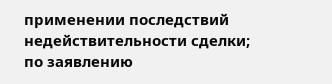применении последствий недействительности сделки; по заявлению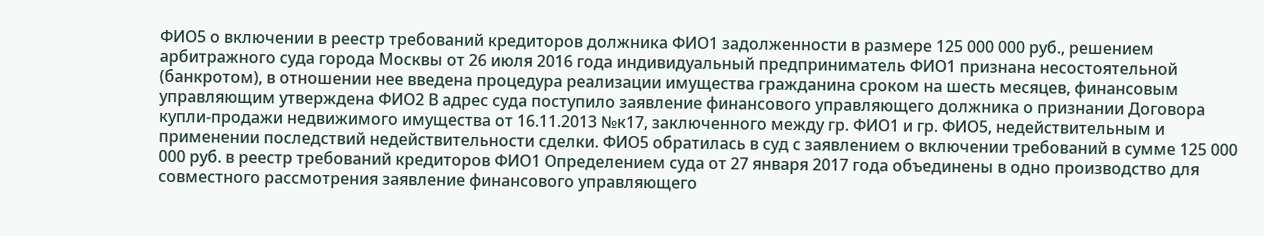ФИО5 о включении в реестр требований кредиторов должника ФИО1 задолженности в размере 125 000 000 руб., решением арбитражного суда города Москвы от 26 июля 2016 года индивидуальный предприниматель ФИО1 признана несостоятельной (банкротом), в отношении нее введена процедура реализации имущества гражданина сроком на шесть месяцев, финансовым управляющим утверждена ФИО2 В адрес суда поступило заявление финансового управляющего должника о признании Договора купли-продажи недвижимого имущества от 16.11.2013 №к17, заключенного между гр. ФИО1 и гр. ФИО5, недействительным и применении последствий недействительности сделки. ФИО5 обратилась в суд с заявлением о включении требований в сумме 125 000 000 руб. в реестр требований кредиторов ФИО1 Определением суда от 27 января 2017 года объединены в одно производство для совместного рассмотрения заявление финансового управляющего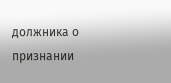должника о признании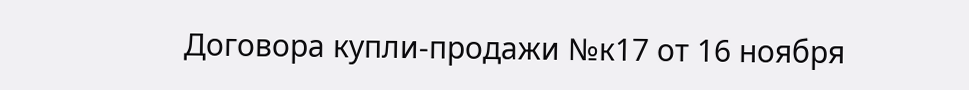Договора купли-продажи №к17 от 16 ноября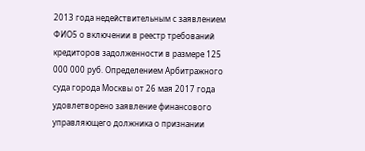2013 года недействительным с заявлением ФИО5 о включении в реестр требований кредиторов задолженности в размере 125 000 000 руб. Определением Арбитражного суда города Москвы от 26 мая 2017 года удовлетворено заявление финансового управляющего должника о признании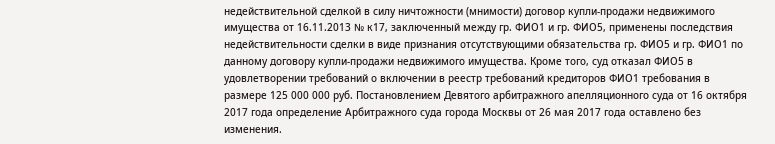недействительной сделкой в силу ничтожности (мнимости) договор купли-продажи недвижимого имущества от 16.11.2013 № к17, заключенный между гр. ФИО1 и гр. ФИО5, применены последствия недействительности сделки в виде признания отсутствующими обязательства гр. ФИО5 и гр. ФИО1 по данному договору купли-продажи недвижимого имущества. Кроме того, суд отказал ФИО5 в удовлетворении требований о включении в реестр требований кредиторов ФИО1 требования в размере 125 000 000 руб. Постановлением Девятого арбитражного апелляционного суда от 16 октября 2017 года определение Арбитражного суда города Москвы от 26 мая 2017 года оставлено без изменения.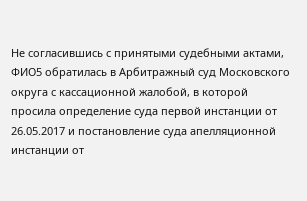Не согласившись с принятыми судебными актами, ФИО5 обратилась в Арбитражный суд Московского округа с кассационной жалобой, в которой просила определение суда первой инстанции от 26.05.2017 и постановление суда апелляционной инстанции от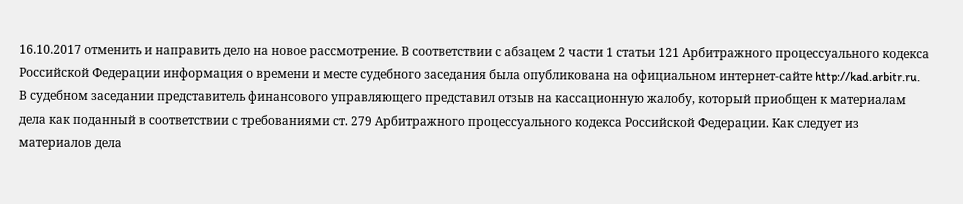16.10.2017 отменить и направить дело на новое рассмотрение. В соответствии с абзацем 2 части 1 статьи 121 Арбитражного процессуального кодекса Российской Федерации информация о времени и месте судебного заседания была опубликована на официальном интернет-сайте http://kad.arbitr.ru. В судебном заседании представитель финансового управляющего представил отзыв на кассационную жалобу, который приобщен к материалам дела как поданный в соответствии с требованиями ст. 279 Арбитражного процессуального кодекса Российской Федерации. Как следует из материалов дела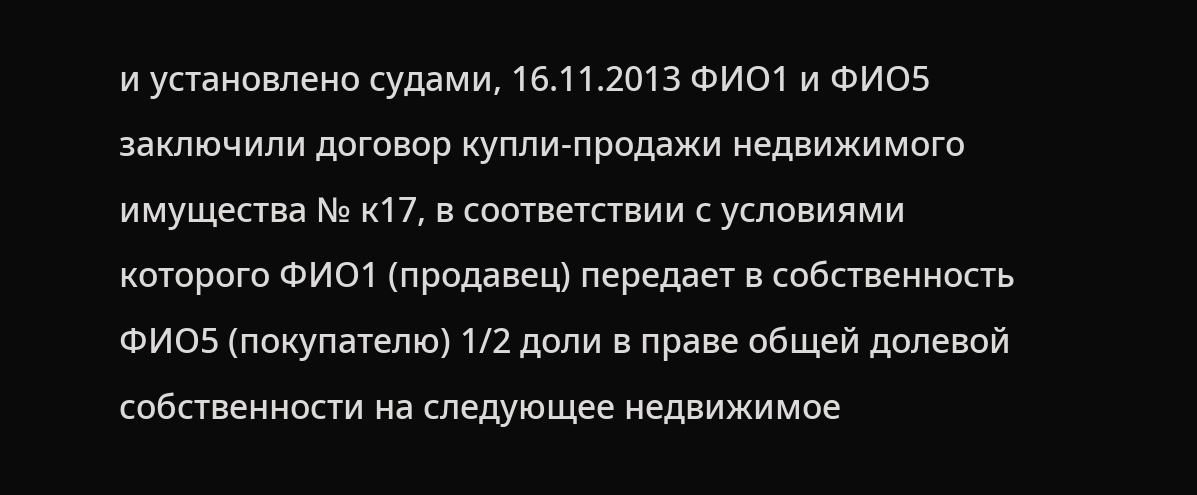и установлено судами, 16.11.2013 ФИО1 и ФИО5 заключили договор купли-продажи недвижимого имущества № к17, в соответствии с условиями которого ФИО1 (продавец) передает в собственность ФИО5 (покупателю) 1/2 доли в праве общей долевой собственности на следующее недвижимое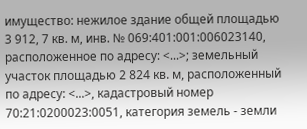имущество: нежилое здание общей площадью 3 912, 7 кв. м, инв. № 069:401:001:006023140, расположенное по адресу: <...>; земельный участок площадью 2 824 кв. м, расположенный по адресу: <...>, кадастровый номер 70:21:0200023:0051, категория земель - земли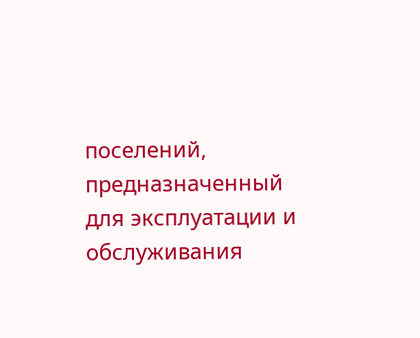поселений, предназначенный для эксплуатации и обслуживания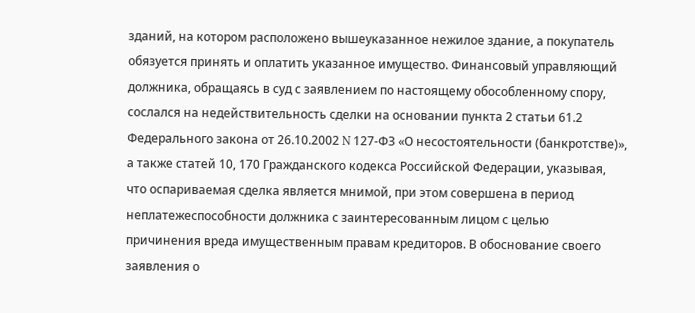зданий, на котором расположено вышеуказанное нежилое здание, а покупатель обязуется принять и оплатить указанное имущество. Финансовый управляющий должника, обращаясь в суд с заявлением по настоящему обособленному спору, сослался на недействительность сделки на основании пункта 2 статьи 61.2 Федерального закона от 26.10.2002 N 127-ФЗ «О несостоятельности (банкротстве)», а также статей 10, 170 Гражданского кодекса Российской Федерации, указывая, что оспариваемая сделка является мнимой, при этом совершена в период неплатежеспособности должника с заинтересованным лицом с целью причинения вреда имущественным правам кредиторов. В обоснование своего заявления о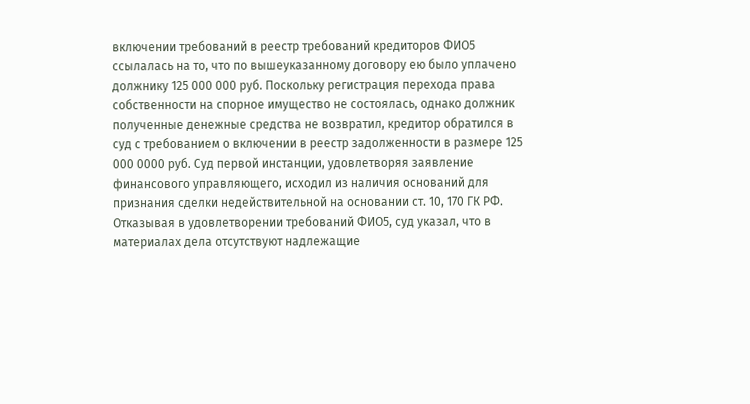включении требований в реестр требований кредиторов ФИО5 ссылалась на то, что по вышеуказанному договору ею было уплачено должнику 125 000 000 руб. Поскольку регистрация перехода права собственности на спорное имущество не состоялась, однако должник полученные денежные средства не возвратил, кредитор обратился в суд с требованием о включении в реестр задолженности в размере 125 000 0000 руб. Суд первой инстанции, удовлетворяя заявление финансового управляющего, исходил из наличия оснований для признания сделки недействительной на основании ст. 10, 170 ГК РФ. Отказывая в удовлетворении требований ФИО5, суд указал, что в материалах дела отсутствуют надлежащие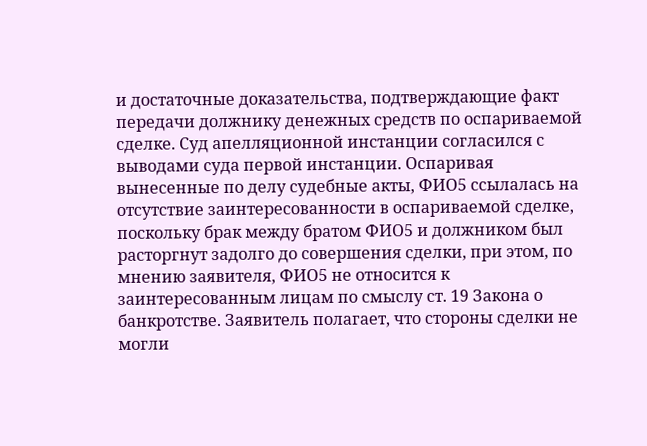и достаточные доказательства, подтверждающие факт передачи должнику денежных средств по оспариваемой сделке. Суд апелляционной инстанции согласился с выводами суда первой инстанции. Оспаривая вынесенные по делу судебные акты, ФИО5 ссылалась на отсутствие заинтересованности в оспариваемой сделке, поскольку брак между братом ФИО5 и должником был расторгнут задолго до совершения сделки, при этом, по мнению заявителя, ФИО5 не относится к заинтересованным лицам по смыслу ст. 19 Закона о банкротстве. Заявитель полагает, что стороны сделки не могли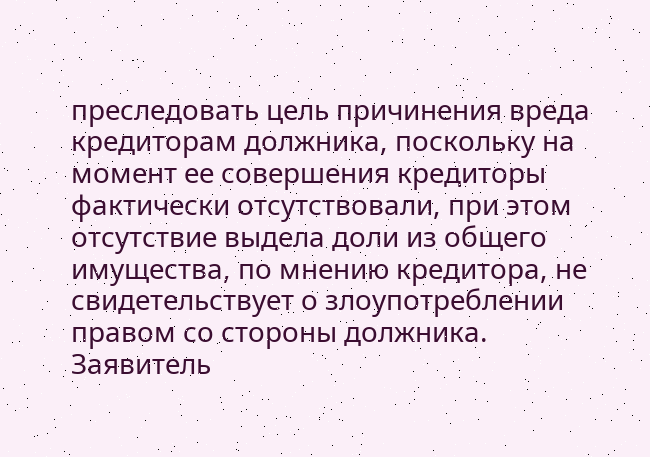преследовать цель причинения вреда кредиторам должника, поскольку на момент ее совершения кредиторы фактически отсутствовали, при этом отсутствие выдела доли из общего имущества, по мнению кредитора, не свидетельствует о злоупотреблении правом со стороны должника. Заявитель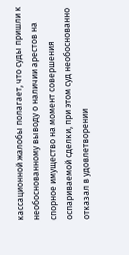кассационной жалобы полагает, что суды пришли к необоснованному выводу о наличии арестов на спорное имущество на момент совершения оспариваемой сделки, при этом суд необоснованно отказал в удовлетворении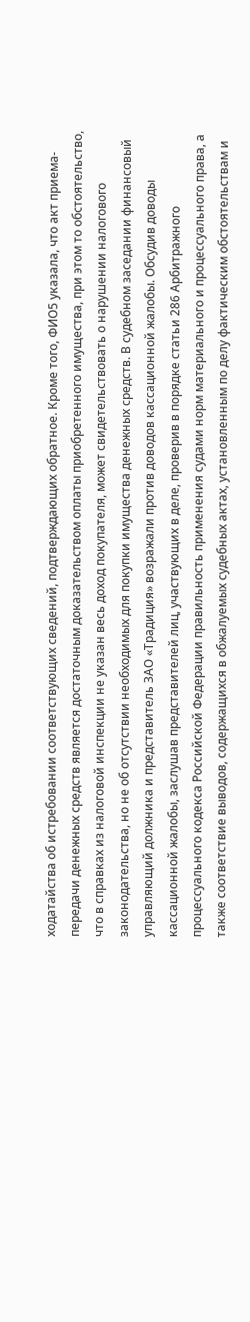ходатайства об истребовании соответствующих сведений, подтверждающих обратное. Кроме того, ФИО5 указала, что акт приема-передачи денежных средств является достаточным доказательством оплаты приобретенного имущества, при этом то обстоятельство, что в справках из налоговой инспекции не указан весь доход покупателя, может свидетельствовать о нарушении налогового законодательства, но не об отсутствии необходимых для покупки имущества денежных средств. В судебном заседании финансовый управляющий должника и представитель ЗАО «Традиция» возражали против доводов кассационной жалобы. Обсудив доводы кассационной жалобы, заслушав представителей лиц, участвующих в деле, проверив в порядке статьи 286 Арбитражного процессуального кодекса Российской Федерации правильность применения судами норм материального и процессуального права, а также соответствие выводов, содержащихся в обжалуемых судебных актах, установленным по делу фактическим обстоятельствам и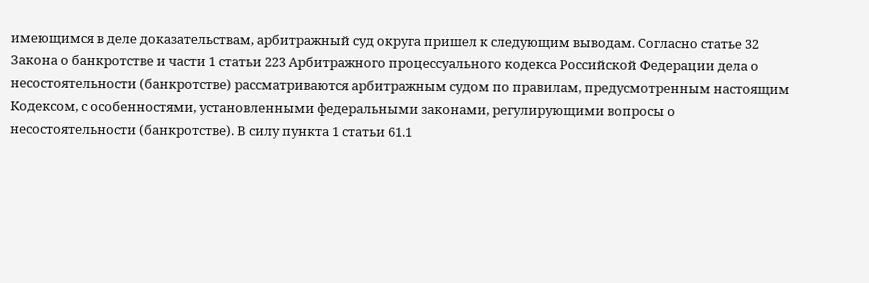имеющимся в деле доказательствам, арбитражный суд округа пришел к следующим выводам. Согласно статье 32 Закона о банкротстве и части 1 статьи 223 Арбитражного процессуального кодекса Российской Федерации дела о несостоятельности (банкротстве) рассматриваются арбитражным судом по правилам, предусмотренным настоящим Кодексом, с особенностями, установленными федеральными законами, регулирующими вопросы о несостоятельности (банкротстве). В силу пункта 1 статьи 61.1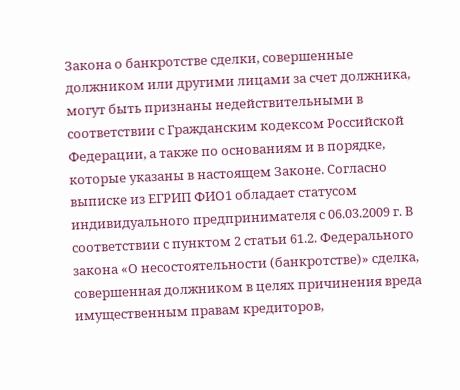Закона о банкротстве сделки, совершенные должником или другими лицами за счет должника, могут быть признаны недействительными в соответствии с Гражданским кодексом Российской Федерации, а также по основаниям и в порядке, которые указаны в настоящем Законе. Согласно выписке из ЕГРИП ФИО1 обладает статусом индивидуального предпринимателя с 06.03.2009 г. В соответствии с пунктом 2 статьи 61.2. Федерального закона «О несостоятельности (банкротстве)» сделка, совершенная должником в целях причинения вреда имущественным правам кредиторов,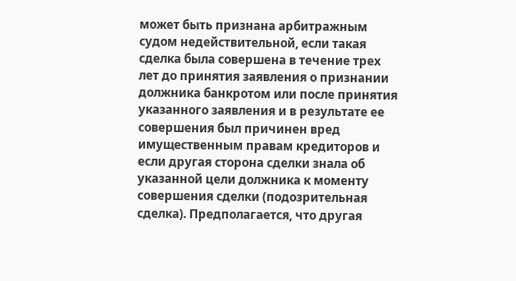может быть признана арбитражным судом недействительной, если такая сделка была совершена в течение трех лет до принятия заявления о признании должника банкротом или после принятия указанного заявления и в результате ее совершения был причинен вред имущественным правам кредиторов и если другая сторона сделки знала об указанной цели должника к моменту совершения сделки (подозрительная сделка). Предполагается, что другая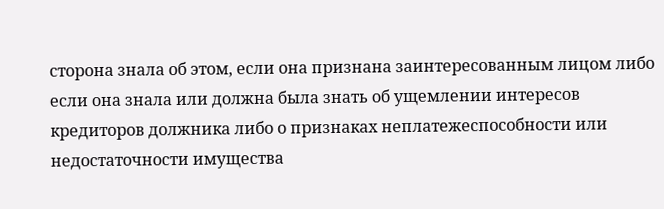сторона знала об этом, если она признана заинтересованным лицом либо если она знала или должна была знать об ущемлении интересов кредиторов должника либо о признаках неплатежеспособности или недостаточности имущества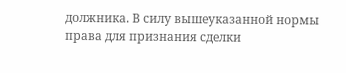должника. В силу вышеуказанной нормы права для признания сделки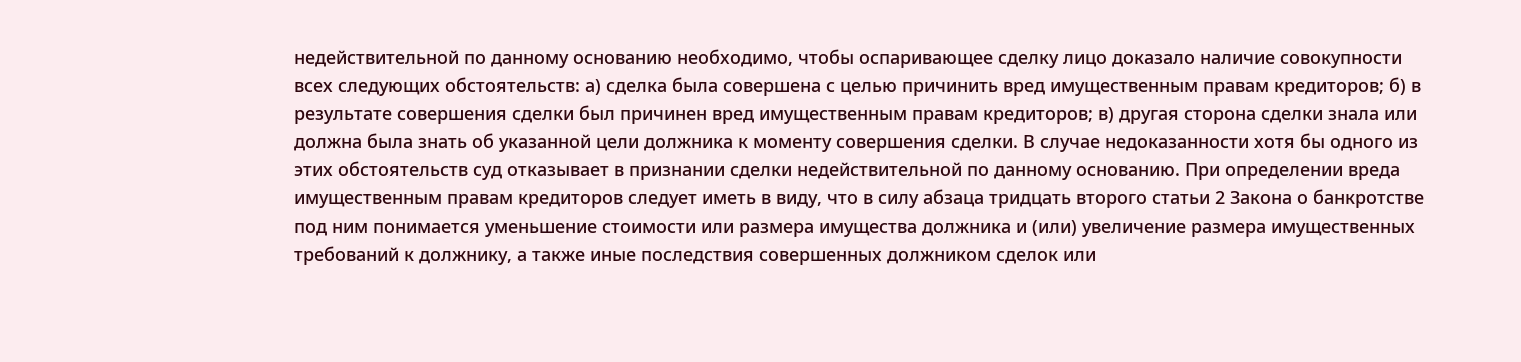недействительной по данному основанию необходимо, чтобы оспаривающее сделку лицо доказало наличие совокупности всех следующих обстоятельств: а) сделка была совершена с целью причинить вред имущественным правам кредиторов; б) в результате совершения сделки был причинен вред имущественным правам кредиторов; в) другая сторона сделки знала или должна была знать об указанной цели должника к моменту совершения сделки. В случае недоказанности хотя бы одного из этих обстоятельств суд отказывает в признании сделки недействительной по данному основанию. При определении вреда имущественным правам кредиторов следует иметь в виду, что в силу абзаца тридцать второго статьи 2 Закона о банкротстве под ним понимается уменьшение стоимости или размера имущества должника и (или) увеличение размера имущественных требований к должнику, а также иные последствия совершенных должником сделок или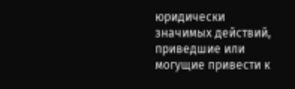юридически значимых действий, приведшие или могущие привести к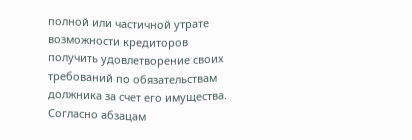полной или частичной утрате возможности кредиторов получить удовлетворение своих требований по обязательствам должника за счет его имущества. Согласно абзацам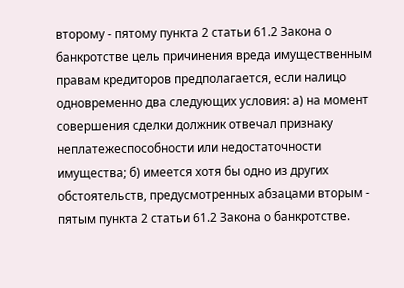второму - пятому пункта 2 статьи 61.2 Закона о банкротстве цель причинения вреда имущественным правам кредиторов предполагается, если налицо одновременно два следующих условия: а) на момент совершения сделки должник отвечал признаку неплатежеспособности или недостаточности имущества; б) имеется хотя бы одно из других обстоятельств, предусмотренных абзацами вторым - пятым пункта 2 статьи 61.2 Закона о банкротстве.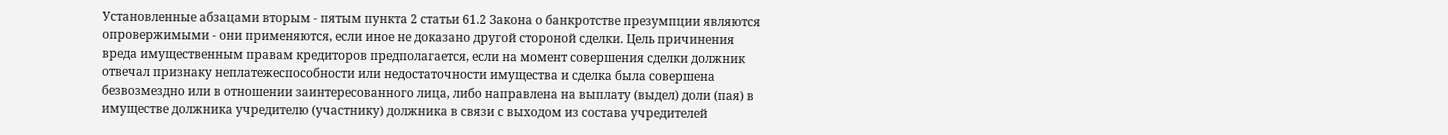Установленные абзацами вторым - пятым пункта 2 статьи 61.2 Закона о банкротстве презумпции являются опровержимыми - они применяются, если иное не доказано другой стороной сделки. Цель причинения вреда имущественным правам кредиторов предполагается, если на момент совершения сделки должник отвечал признаку неплатежеспособности или недостаточности имущества и сделка была совершена безвозмездно или в отношении заинтересованного лица, либо направлена на выплату (выдел) доли (пая) в имуществе должника учредителю (участнику) должника в связи с выходом из состава учредителей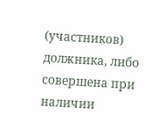(участников) должника, либо совершена при наличии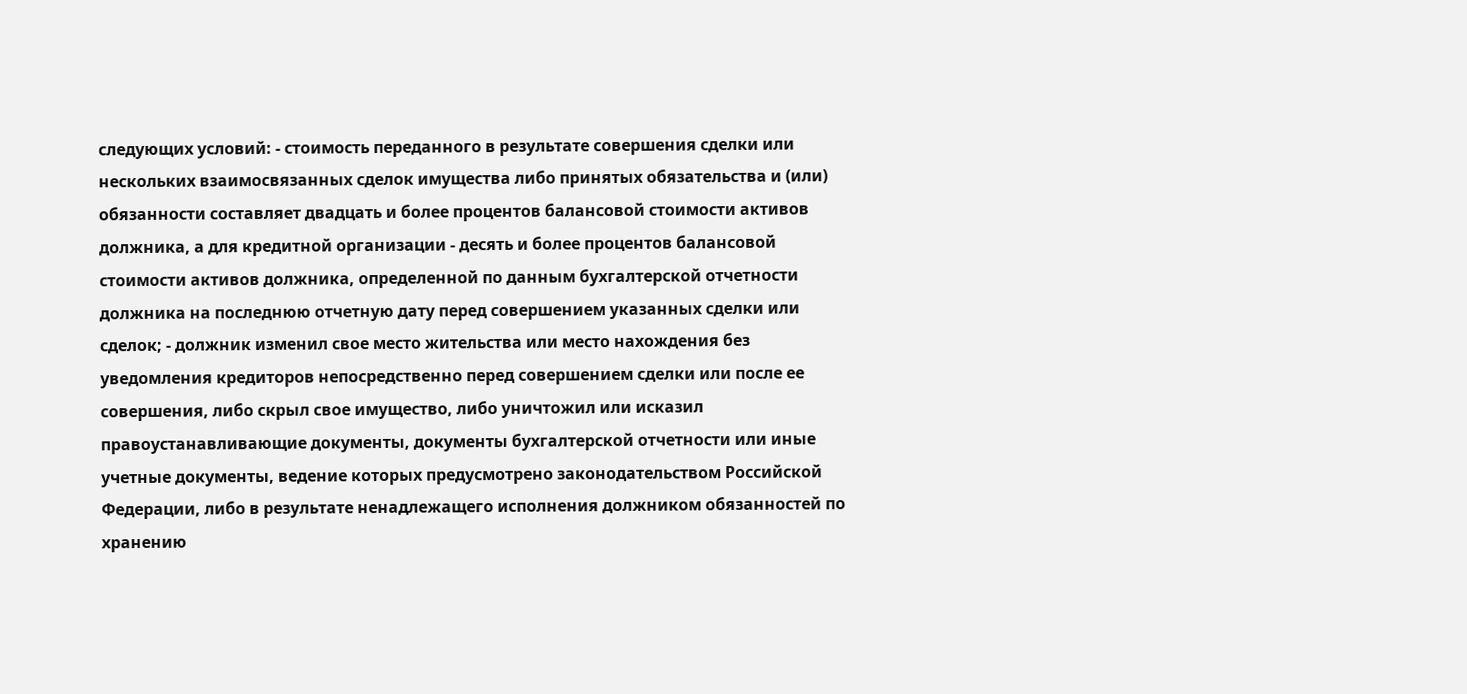следующих условий: - стоимость переданного в результате совершения сделки или нескольких взаимосвязанных сделок имущества либо принятых обязательства и (или) обязанности составляет двадцать и более процентов балансовой стоимости активов должника, а для кредитной организации - десять и более процентов балансовой стоимости активов должника, определенной по данным бухгалтерской отчетности должника на последнюю отчетную дату перед совершением указанных сделки или сделок; - должник изменил свое место жительства или место нахождения без уведомления кредиторов непосредственно перед совершением сделки или после ее совершения, либо скрыл свое имущество, либо уничтожил или исказил правоустанавливающие документы, документы бухгалтерской отчетности или иные учетные документы, ведение которых предусмотрено законодательством Российской Федерации, либо в результате ненадлежащего исполнения должником обязанностей по хранению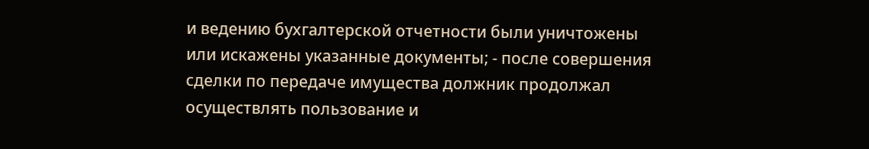и ведению бухгалтерской отчетности были уничтожены или искажены указанные документы; - после совершения сделки по передаче имущества должник продолжал осуществлять пользование и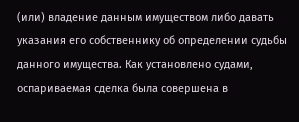(или) владение данным имуществом либо давать указания его собственнику об определении судьбы данного имущества. Как установлено судами, оспариваемая сделка была совершена в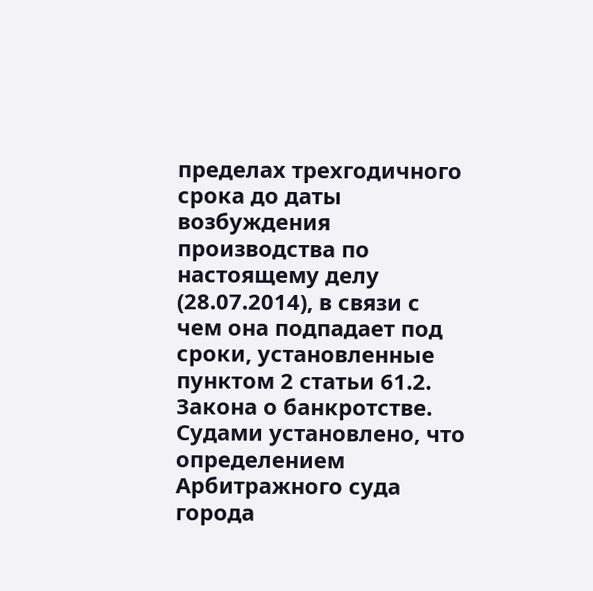пределах трехгодичного срока до даты возбуждения производства по настоящему делу (28.07.2014), в связи с чем она подпадает под сроки, установленные пунктом 2 статьи 61.2. Закона о банкротстве. Судами установлено, что определением Арбитражного суда города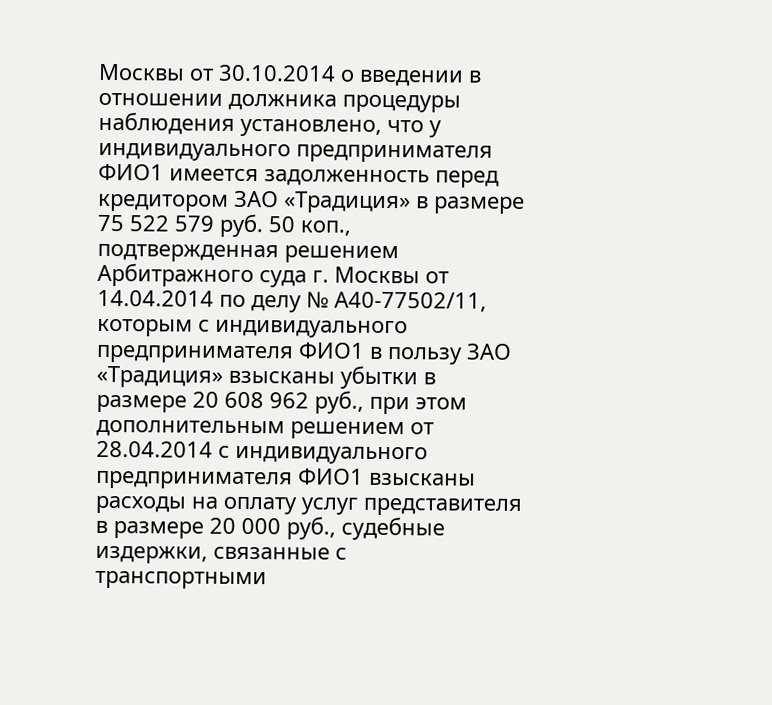Москвы от 30.10.2014 о введении в отношении должника процедуры наблюдения установлено, что у индивидуального предпринимателя ФИО1 имеется задолженность перед кредитором ЗАО «Традиция» в размере 75 522 579 руб. 50 коп., подтвержденная решением Арбитражного суда г. Москвы от 14.04.2014 по делу № А40-77502/11, которым с индивидуального предпринимателя ФИО1 в пользу ЗАО «Традиция» взысканы убытки в размере 20 608 962 руб., при этом дополнительным решением от 28.04.2014 с индивидуального предпринимателя ФИО1 взысканы расходы на оплату услуг представителя в размере 20 000 руб., судебные издержки, связанные с транспортными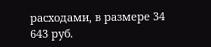расходами, в размере 34 643 руб.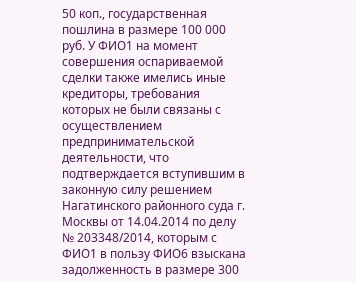50 коп., государственная пошлина в размере 100 000 руб. У ФИО1 на момент совершения оспариваемой сделки также имелись иные кредиторы, требования которых не были связаны с осуществлением предпринимательской деятельности, что подтверждается вступившим в законную силу решением Нагатинского районного суда г. Москвы от 14.04.2014 по делу № 203348/2014, которым с ФИО1 в пользу ФИО6 взыскана задолженность в размере 300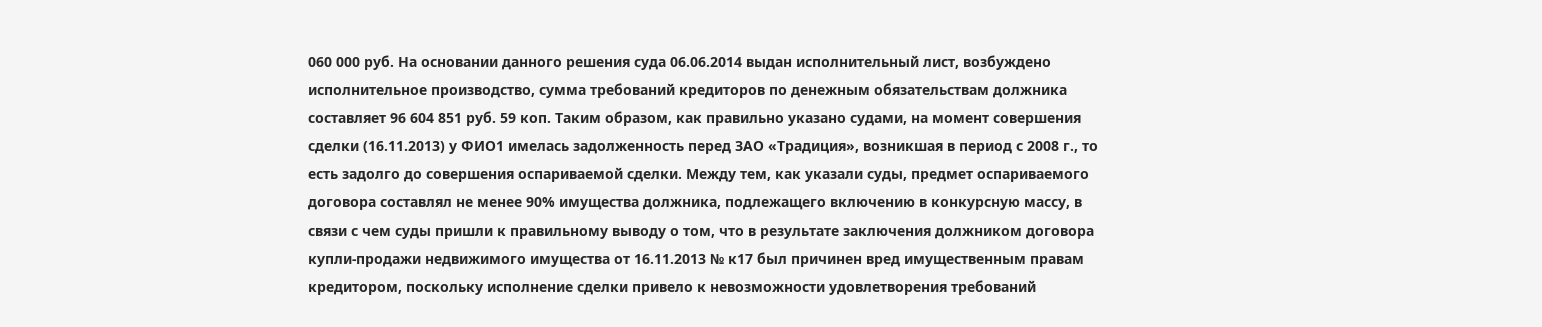060 000 руб. На основании данного решения суда 06.06.2014 выдан исполнительный лист, возбуждено исполнительное производство, сумма требований кредиторов по денежным обязательствам должника составляет 96 604 851 руб. 59 коп. Таким образом, как правильно указано судами, на момент совершения сделки (16.11.2013) у ФИО1 имелась задолженность перед ЗАО «Традиция», возникшая в период с 2008 г., то есть задолго до совершения оспариваемой сделки. Между тем, как указали суды, предмет оспариваемого договора составлял не менее 90% имущества должника, подлежащего включению в конкурсную массу, в связи с чем суды пришли к правильному выводу о том, что в результате заключения должником договора купли-продажи недвижимого имущества от 16.11.2013 № к17 был причинен вред имущественным правам кредитором, поскольку исполнение сделки привело к невозможности удовлетворения требований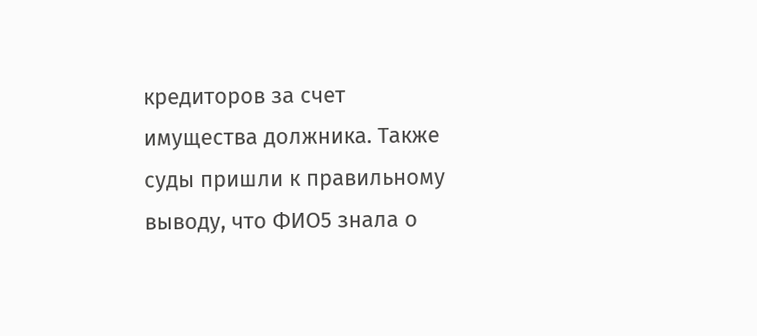кредиторов за счет имущества должника. Также суды пришли к правильному выводу, что ФИО5 знала о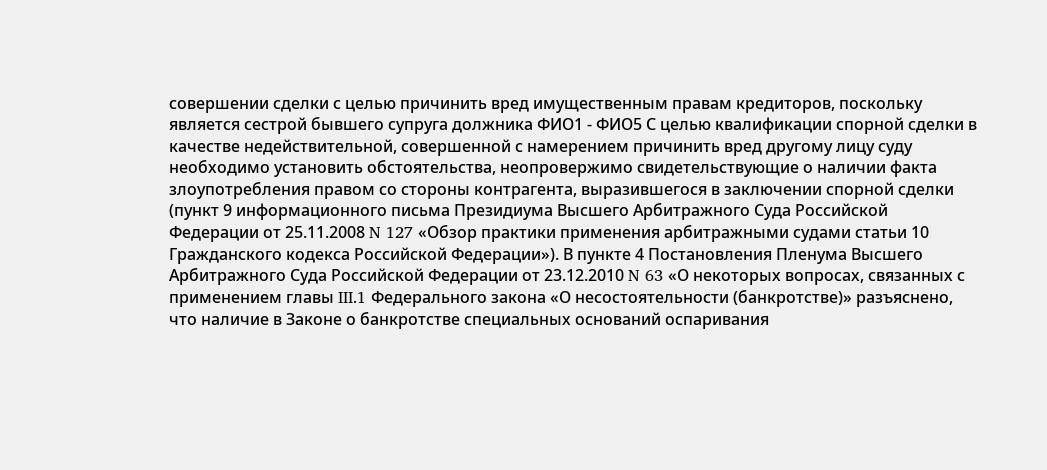совершении сделки с целью причинить вред имущественным правам кредиторов, поскольку является сестрой бывшего супруга должника ФИО1 - ФИО5 С целью квалификации спорной сделки в качестве недействительной, совершенной с намерением причинить вред другому лицу суду необходимо установить обстоятельства, неопровержимо свидетельствующие о наличии факта злоупотребления правом со стороны контрагента, выразившегося в заключении спорной сделки (пункт 9 информационного письма Президиума Высшего Арбитражного Суда Российской Федерации от 25.11.2008 N 127 «Обзор практики применения арбитражными судами статьи 10 Гражданского кодекса Российской Федерации»). В пункте 4 Постановления Пленума Высшего Арбитражного Суда Российской Федерации от 23.12.2010 N 63 «О некоторых вопросах, связанных с применением главы III.1 Федерального закона «О несостоятельности (банкротстве)» разъяснено, что наличие в Законе о банкротстве специальных оснований оспаривания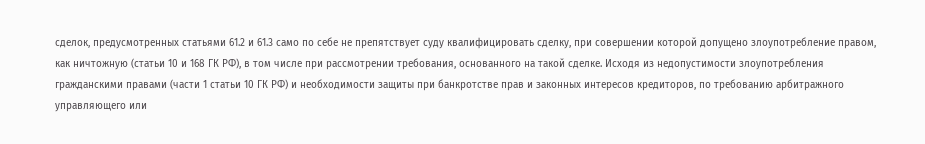сделок, предусмотренных статьями 61.2 и 61.3 само по себе не препятствует суду квалифицировать сделку, при совершении которой допущено злоупотребление правом, как ничтожную (статьи 10 и 168 ГК РФ), в том числе при рассмотрении требования, основанного на такой сделке. Исходя из недопустимости злоупотребления гражданскими правами (части 1 статьи 10 ГК РФ) и необходимости защиты при банкротстве прав и законных интересов кредиторов, по требованию арбитражного управляющего или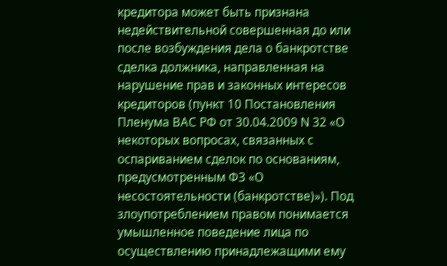кредитора может быть признана недействительной совершенная до или после возбуждения дела о банкротстве сделка должника, направленная на нарушение прав и законных интересов кредиторов (пункт 10 Постановления Пленума ВАС РФ от 30.04.2009 N 32 «О некоторых вопросах, связанных с оспариванием сделок по основаниям, предусмотренным ФЗ «О несостоятельности (банкротстве)»). Под злоупотреблением правом понимается умышленное поведение лица по осуществлению принадлежащими ему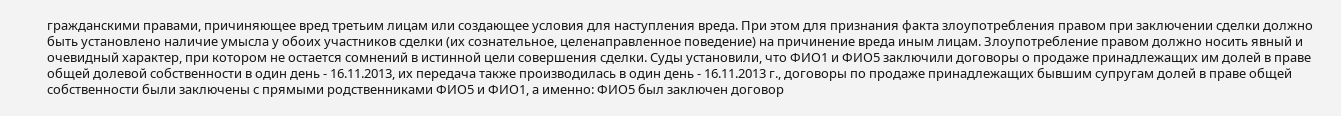гражданскими правами, причиняющее вред третьим лицам или создающее условия для наступления вреда. При этом для признания факта злоупотребления правом при заключении сделки должно быть установлено наличие умысла у обоих участников сделки (их сознательное, целенаправленное поведение) на причинение вреда иным лицам. Злоупотребление правом должно носить явный и очевидный характер, при котором не остается сомнений в истинной цели совершения сделки. Суды установили, что ФИО1 и ФИО5 заключили договоры о продаже принадлежащих им долей в праве общей долевой собственности в один день - 16.11.2013, их передача также производилась в один день - 16.11.2013 г., договоры по продаже принадлежащих бывшим супругам долей в праве общей собственности были заключены с прямыми родственниками ФИО5 и ФИО1, а именно: ФИО5 был заключен договор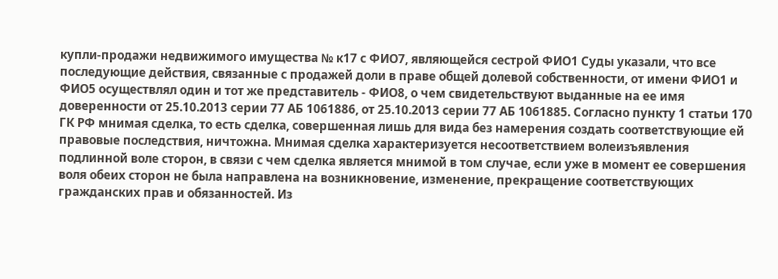купли-продажи недвижимого имущества № к17 с ФИО7, являющейся сестрой ФИО1 Суды указали, что все последующие действия, связанные с продажей доли в праве общей долевой собственности, от имени ФИО1 и ФИО5 осуществлял один и тот же представитель - ФИО8, о чем свидетельствуют выданные на ее имя доверенности от 25.10.2013 серии 77 АБ 1061886, от 25.10.2013 серии 77 АБ 1061885. Согласно пункту 1 статьи 170 ГК РФ мнимая сделка, то есть сделка, совершенная лишь для вида без намерения создать соответствующие ей правовые последствия, ничтожна. Мнимая сделка характеризуется несоответствием волеизъявления подлинной воле сторон, в связи с чем сделка является мнимой в том случае, если уже в момент ее совершения воля обеих сторон не была направлена на возникновение, изменение, прекращение соответствующих гражданских прав и обязанностей. Из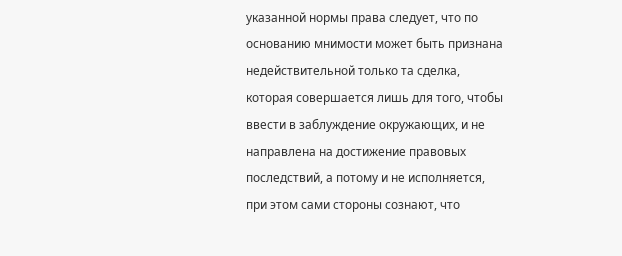указанной нормы права следует, что по основанию мнимости может быть признана недействительной только та сделка, которая совершается лишь для того, чтобы ввести в заблуждение окружающих, и не направлена на достижение правовых последствий, а потому и не исполняется, при этом сами стороны сознают, что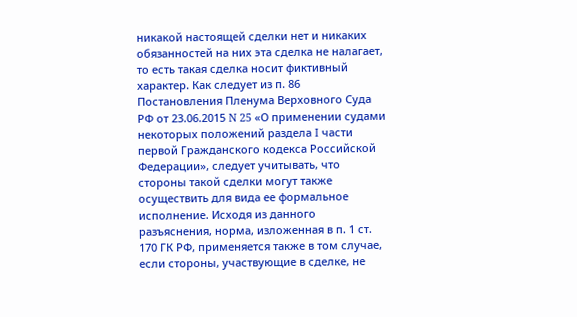никакой настоящей сделки нет и никаких обязанностей на них эта сделка не налагает, то есть такая сделка носит фиктивный характер. Как следует из п. 86 Постановления Пленума Верховного Суда РФ от 23.06.2015 N 25 «О применении судами некоторых положений раздела I части первой Гражданского кодекса Российской Федерации», следует учитывать, что стороны такой сделки могут также осуществить для вида ее формальное исполнение. Исходя из данного разъяснения, норма, изложенная в п. 1 ст. 170 ГК РФ, применяется также в том случае, если стороны, участвующие в сделке, не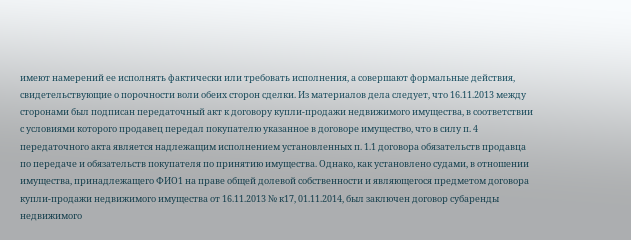имеют намерений ее исполнять фактически или требовать исполнения, а совершают формальные действия, свидетельствующие о порочности воли обеих сторон сделки. Из материалов дела следует, что 16.11.2013 между сторонами был подписан передаточный акт к договору купли-продажи недвижимого имущества, в соответствии с условиями которого продавец передал покупателю указанное в договоре имущество, что в силу п. 4 передаточного акта является надлежащим исполнением установленных п. 1.1 договора обязательств продавца по передаче и обязательств покупателя по принятию имущества. Однако, как установлено судами, в отношении имущества, принадлежащего ФИО1 на праве общей долевой собственности и являющегося предметом договора купли-продажи недвижимого имущества от 16.11.2013 № к17, 01.11.2014, был заключен договор субаренды недвижимого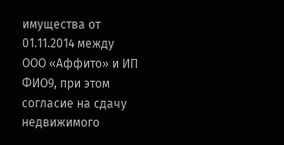имущества от 01.11.2014 между ООО «Аффито» и ИП ФИО9, при этом согласие на сдачу недвижимого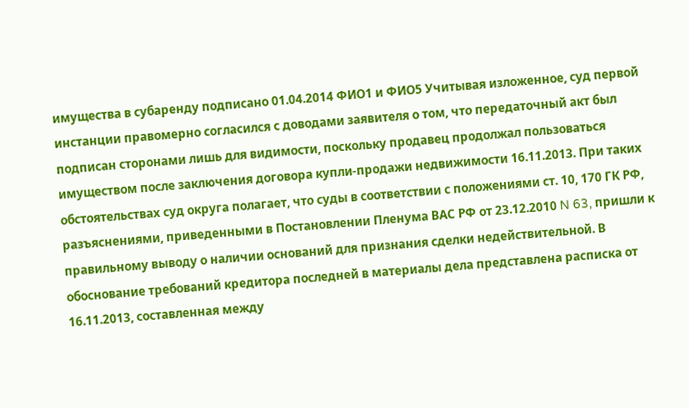имущества в субаренду подписано 01.04.2014 ФИО1 и ФИО5 Учитывая изложенное, суд первой инстанции правомерно согласился с доводами заявителя о том, что передаточный акт был подписан сторонами лишь для видимости, поскольку продавец продолжал пользоваться имуществом после заключения договора купли-продажи недвижимости 16.11.2013. При таких обстоятельствах суд округа полагает, что суды в соответствии с положениями ст. 10, 170 ГК РФ, разъяснениями, приведенными в Постановлении Пленума ВАС РФ от 23.12.2010 N 63, пришли к правильному выводу о наличии оснований для признания сделки недействительной. В обоснование требований кредитора последней в материалы дела представлена расписка от 16.11.2013, составленная между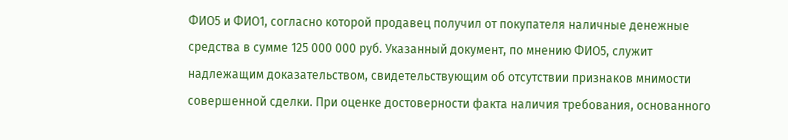ФИО5 и ФИО1, согласно которой продавец получил от покупателя наличные денежные средства в сумме 125 000 000 руб. Указанный документ, по мнению ФИО5, служит надлежащим доказательством, свидетельствующим об отсутствии признаков мнимости совершенной сделки. При оценке достоверности факта наличия требования, основанного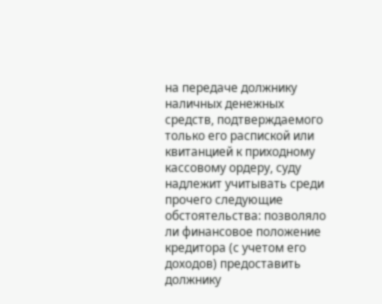на передаче должнику наличных денежных средств, подтверждаемого только его распиской или квитанцией к приходному кассовому ордеру, суду надлежит учитывать среди прочего следующие обстоятельства: позволяло ли финансовое положение кредитора (с учетом его доходов) предоставить должнику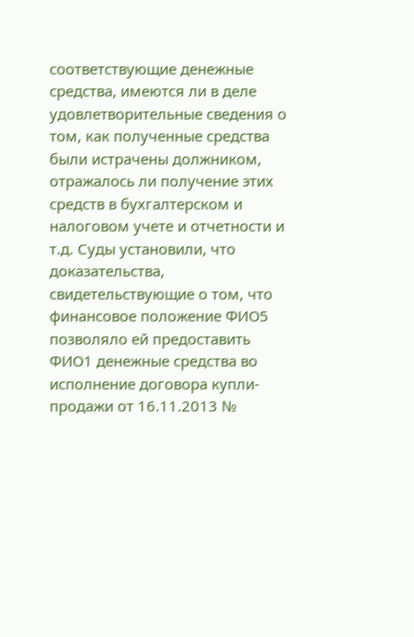соответствующие денежные средства, имеются ли в деле удовлетворительные сведения о том, как полученные средства были истрачены должником, отражалось ли получение этих средств в бухгалтерском и налоговом учете и отчетности и т.д. Суды установили, что доказательства, свидетельствующие о том, что финансовое положение ФИО5 позволяло ей предоставить ФИО1 денежные средства во исполнение договора купли-продажи от 16.11.2013 №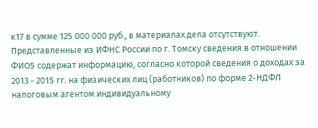к17 в сумме 125 000 000 руб., в материалах дела отсутствуют. Представленные из ИФНС России по г. Томску сведения в отношении ФИО5 содержат информацию, согласно которой сведения о доходах за 2013 - 2015 гг. на физических лиц (работников) по форме 2-НДФЛ налоговым агентом индивидуальному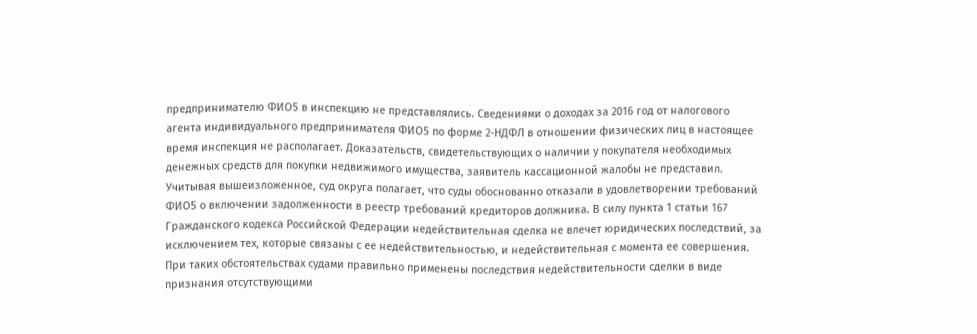предпринимателю ФИО5 в инспекцию не представлялись. Сведениями о доходах за 2016 год от налогового агента индивидуального предпринимателя ФИО5 по форме 2-НДФЛ в отношении физических лиц в настоящее время инспекция не располагает. Доказательств, свидетельствующих о наличии у покупателя необходимых денежных средств для покупки недвижимого имущества, заявитель кассационной жалобы не представил. Учитывая вышеизложенное, суд округа полагает, что суды обоснованно отказали в удовлетворении требований ФИО5 о включении задолженности в реестр требований кредиторов должника. В силу пункта 1 статьи 167 Гражданского кодекса Российской Федерации недействительная сделка не влечет юридических последствий, за исключением тех, которые связаны с ее недействительностью, и недействительная с момента ее совершения. При таких обстоятельствах судами правильно применены последствия недействительности сделки в виде признания отсутствующими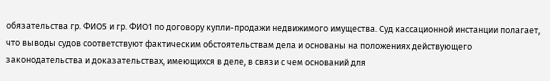обязательства гр. ФИО5 и гр. ФИО1 по договору купли-продажи недвижимого имущества. Суд кассационной инстанции полагает, что выводы судов соответствуют фактическим обстоятельствам дела и основаны на положениях действующего законодательства и доказательствах, имеющихся в деле, в связи с чем оснований для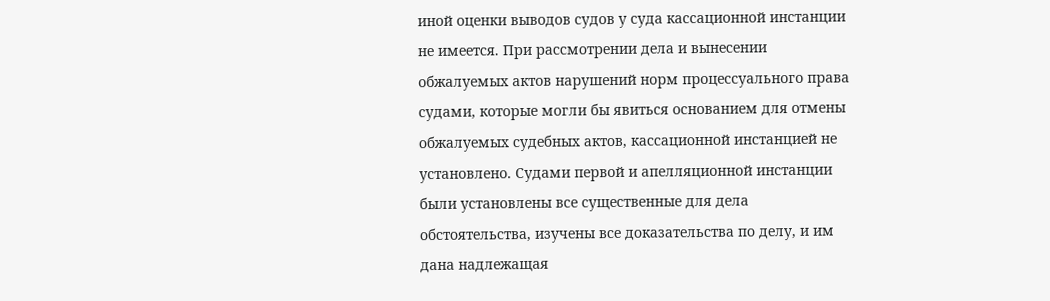иной оценки выводов судов у суда кассационной инстанции не имеется. При рассмотрении дела и вынесении обжалуемых актов нарушений норм процессуального права судами, которые могли бы явиться основанием для отмены обжалуемых судебных актов, кассационной инстанцией не установлено. Судами первой и апелляционной инстанции были установлены все существенные для дела обстоятельства, изучены все доказательства по делу, и им дана надлежащая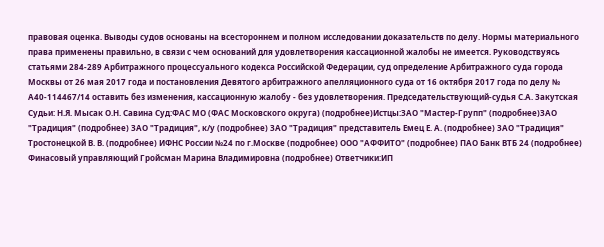правовая оценка. Выводы судов основаны на всестороннем и полном исследовании доказательств по делу. Нормы материального права применены правильно, в связи с чем оснований для удовлетворения кассационной жалобы не имеется. Руководствуясь статьями 284-289 Арбитражного процессуального кодекса Российской Федерации, суд определение Арбитражного суда города Москвы от 26 мая 2017 года и постановления Девятого арбитражного апелляционного суда от 16 октября 2017 года по делу № А40-114467/14 оставить без изменения, кассационную жалобу - без удовлетворения. Председательствующий-судья С.А. Закутская Судьи: Н.Я. Мысак О.Н. Савина Суд:ФАС МО (ФАС Московского округа) (подробнее)Истцы:ЗАО "Мастер-Групп" (подробнее)ЗАО "Традиция" (подробнее) ЗАО "Традиция", к/у (подробнее) ЗАО "Традиция" представитель Емец Е. А. (подробнее) ЗАО "Традиция" Тростонецкой В. В. (подробнее) ИФНС России №24 по г.Москве (подробнее) ООО "АФФИТО" (подробнее) ПАО Банк ВТБ 24 (подробнее) Финасовый управляющий Гройсман Марина Владимировна (подробнее) Ответчики:ИП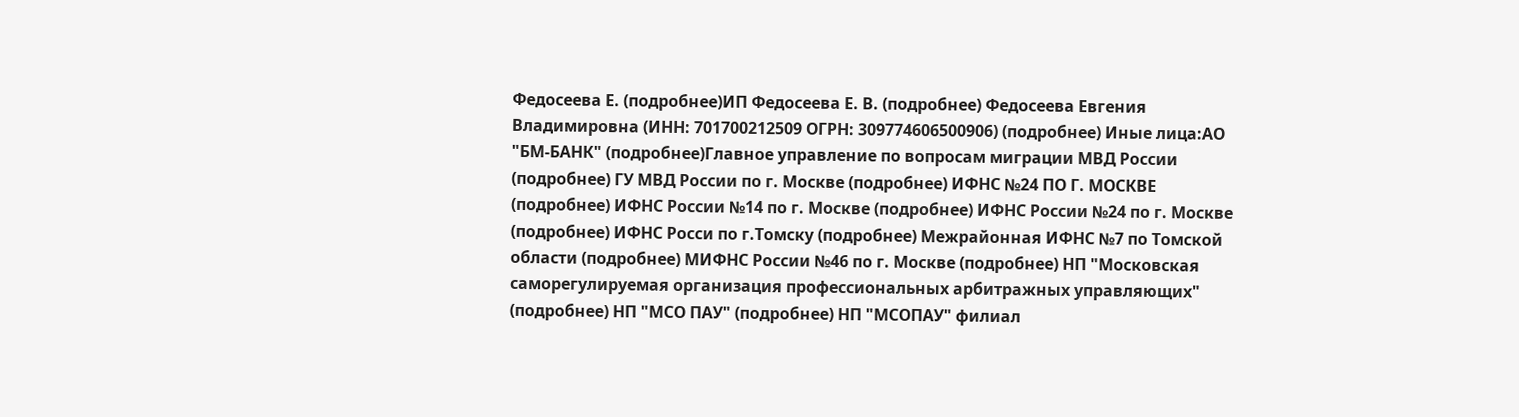Федосеева Е. (подробнее)ИП Федосеева Е. В. (подробнее) Федосеева Евгения Владимировна (ИНН: 701700212509 ОГРН: 309774606500906) (подробнее) Иные лица:АО "БМ-БАНК" (подробнее)Главное управление по вопросам миграции МВД России (подробнее) ГУ МВД России по г. Москве (подробнее) ИФНС №24 ПО Г. МОСКВЕ (подробнее) ИФНС России №14 по г. Москве (подробнее) ИФНС России №24 по г. Москве (подробнее) ИФНС Росси по г.Томску (подробнее) Межрайонная ИФНС №7 по Томской области (подробнее) МИФНС России №46 по г. Москве (подробнее) НП "Московская саморегулируемая организация профессиональных арбитражных управляющих" (подробнее) НП "МСО ПАУ" (подробнее) НП "МСОПАУ" филиал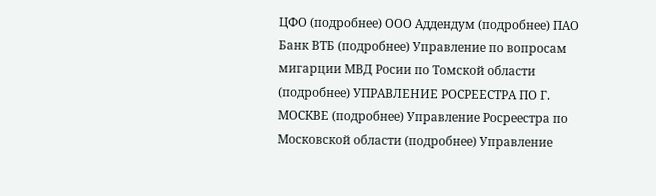ЦФО (подробнее) ООО Аддендум (подробнее) ПАО Банк ВТБ (подробнее) Управление по вопросам мигарции МВД Росии по Томской области (подробнее) УПРАВЛЕНИЕ РОСРЕЕСТРА ПО Г. МОСКВЕ (подробнее) Управление Росреестра по Московской области (подробнее) Управление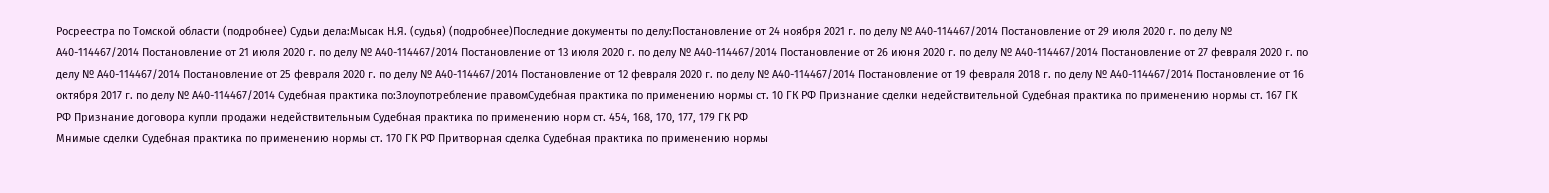Росреестра по Томской области (подробнее) Судьи дела:Мысак Н.Я. (судья) (подробнее)Последние документы по делу:Постановление от 24 ноября 2021 г. по делу № А40-114467/2014 Постановление от 29 июля 2020 г. по делу № А40-114467/2014 Постановление от 21 июля 2020 г. по делу № А40-114467/2014 Постановление от 13 июля 2020 г. по делу № А40-114467/2014 Постановление от 26 июня 2020 г. по делу № А40-114467/2014 Постановление от 27 февраля 2020 г. по делу № А40-114467/2014 Постановление от 25 февраля 2020 г. по делу № А40-114467/2014 Постановление от 12 февраля 2020 г. по делу № А40-114467/2014 Постановление от 19 февраля 2018 г. по делу № А40-114467/2014 Постановление от 16 октября 2017 г. по делу № А40-114467/2014 Судебная практика по:Злоупотребление правомСудебная практика по применению нормы ст. 10 ГК РФ Признание сделки недействительной Судебная практика по применению нормы ст. 167 ГК РФ Признание договора купли продажи недействительным Судебная практика по применению норм ст. 454, 168, 170, 177, 179 ГК РФ
Мнимые сделки Судебная практика по применению нормы ст. 170 ГК РФ Притворная сделка Судебная практика по применению нормы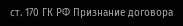ст. 170 ГК РФ Признание договора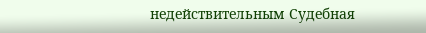недействительным Судебная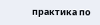практика по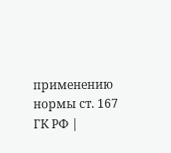применению нормы ст. 167 ГК РФ |